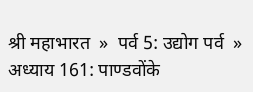श्री महाभारत  »  पर्व 5: उद्योग पर्व  »  अध्याय 161: पाण्डवोंके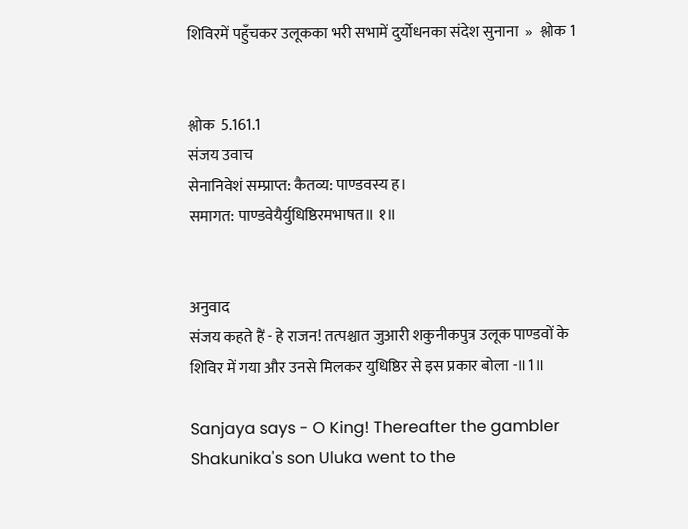शिविरमें पहुँचकर उलूकका भरी सभामें दुर्योधनका संदेश सुनाना  »  श्लोक 1


श्लोक  5.161.1
संजय उवाच
सेनानिवेशं सम्प्राप्त: कैतव्य: पाण्डवस्य ह।
समागत: पाण्डवेयैर्युधिष्ठिरमभाषत॥ १॥


अनुवाद
संजय कहते हैं - हे राजन! तत्पश्चात जुआरी शकुनीकपुत्र उलूक पाण्डवों के शिविर में गया और उनसे मिलकर युधिष्ठिर से इस प्रकार बोला -॥1॥

Sanjaya says - O King! Thereafter the gambler Shakunika's son Uluka went to the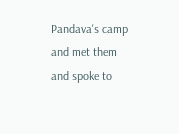Pandava's camp and met them and spoke to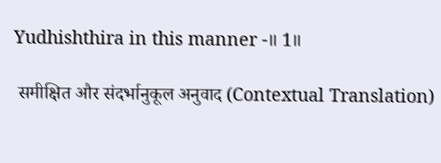Yudhishthira in this manner -॥ 1॥

 समीक्षित और संदर्भानुकूल अनुवाद (Contextual Translation)